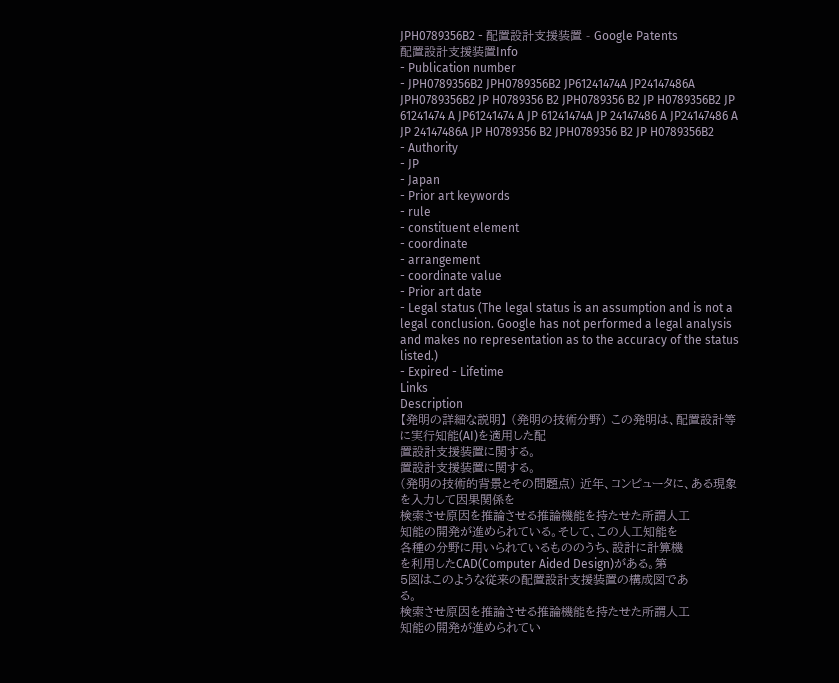JPH0789356B2 - 配置設計支援装置 - Google Patents
配置設計支援装置Info
- Publication number
- JPH0789356B2 JPH0789356B2 JP61241474A JP24147486A JPH0789356B2 JP H0789356 B2 JPH0789356 B2 JP H0789356B2 JP 61241474 A JP61241474 A JP 61241474A JP 24147486 A JP24147486 A JP 24147486A JP H0789356 B2 JPH0789356 B2 JP H0789356B2
- Authority
- JP
- Japan
- Prior art keywords
- rule
- constituent element
- coordinate
- arrangement
- coordinate value
- Prior art date
- Legal status (The legal status is an assumption and is not a legal conclusion. Google has not performed a legal analysis and makes no representation as to the accuracy of the status listed.)
- Expired - Lifetime
Links
Description
【発明の詳細な説明】 (発明の技術分野) この発明は、配置設計等に実行知能(AI)を適用した配
置設計支援装置に関する。
置設計支援装置に関する。
(発明の技術的背景とその問題点) 近年、コンピュータに、ある現象を入力して因果関係を
検索させ原因を推論させる推論機能を持たせた所謂人工
知能の開発が進められている。そして、この人工知能を
各種の分野に用いられているもののうち、設計に計算機
を利用したCAD(Computer Aided Design)がある。第
5図はこのような従来の配置設計支援装置の構成図であ
る。
検索させ原因を推論させる推論機能を持たせた所謂人工
知能の開発が進められてい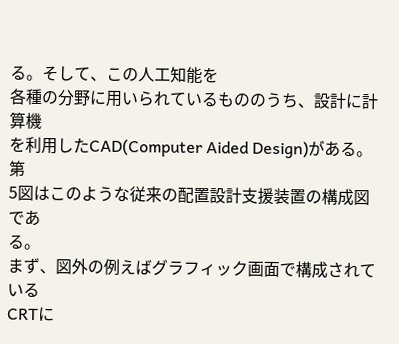る。そして、この人工知能を
各種の分野に用いられているもののうち、設計に計算機
を利用したCAD(Computer Aided Design)がある。第
5図はこのような従来の配置設計支援装置の構成図であ
る。
まず、図外の例えばグラフィック画面で構成されている
CRTに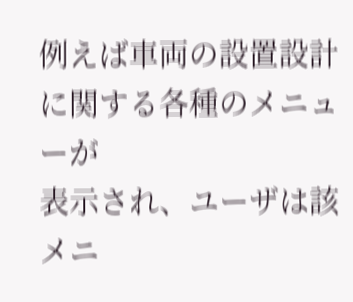例えば車両の設置設計に関する各種のメニューが
表示され、ユーザは該メニ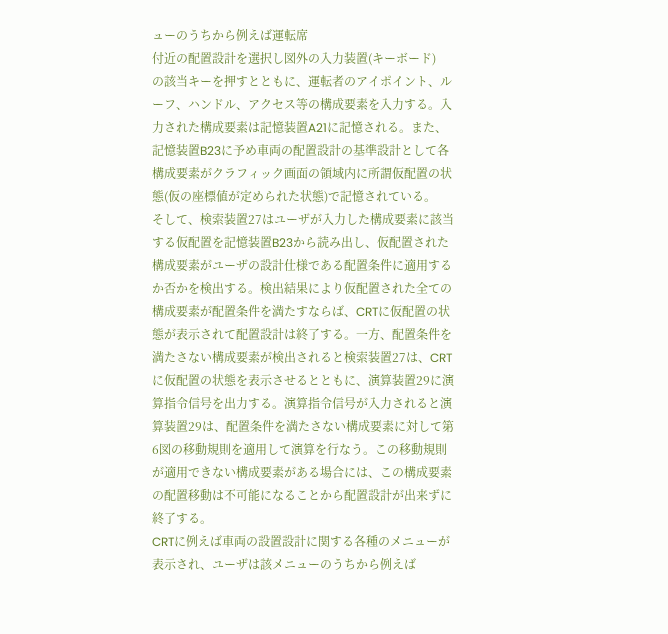ューのうちから例えば運転席
付近の配置設計を選択し図外の入力装置(キーボード)
の該当キーを押すとともに、運転者のアイポイント、ル
ーフ、ハンドル、アクセス等の構成要素を入力する。入
力された構成要素は記憶装置A21に記憶される。また、
記憶装置B23に予め車両の配置設計の基準設計として各
構成要素がクラフィック画面の領域内に所謂仮配置の状
態(仮の座標値が定められた状態)で記憶されている。
そして、検索装置27はユーザが入力した構成要素に該当
する仮配置を記憶装置B23から読み出し、仮配置された
構成要素がユーザの設計仕様である配置条件に適用する
か否かを検出する。検出結果により仮配置された全ての
構成要素が配置条件を満たすならば、CRTに仮配置の状
態が表示されて配置設計は終了する。一方、配置条件を
満たさない構成要素が検出されると検索装置27は、CRT
に仮配置の状態を表示させるとともに、演算装置29に演
算指令信号を出力する。演算指令信号が入力されると演
算装置29は、配置条件を満たさない構成要素に対して第
6図の移動規則を適用して演算を行なう。この移動規則
が適用できない構成要素がある場合には、この構成要素
の配置移動は不可能になることから配置設計が出来ずに
終了する。
CRTに例えば車両の設置設計に関する各種のメニューが
表示され、ユーザは該メニューのうちから例えば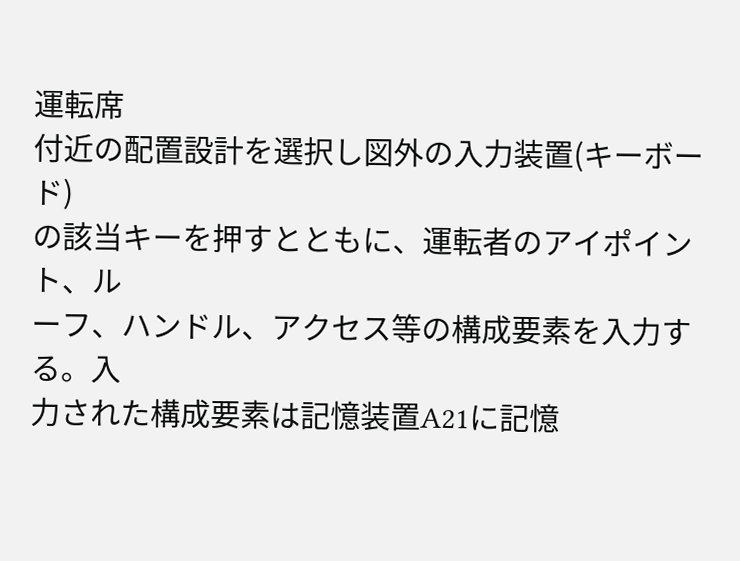運転席
付近の配置設計を選択し図外の入力装置(キーボード)
の該当キーを押すとともに、運転者のアイポイント、ル
ーフ、ハンドル、アクセス等の構成要素を入力する。入
力された構成要素は記憶装置A21に記憶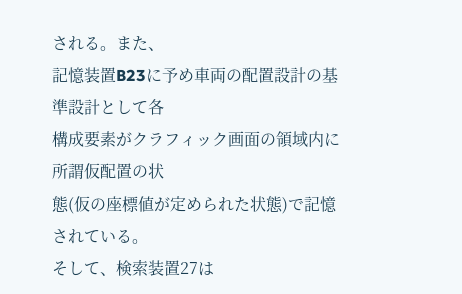される。また、
記憶装置B23に予め車両の配置設計の基準設計として各
構成要素がクラフィック画面の領域内に所謂仮配置の状
態(仮の座標値が定められた状態)で記憶されている。
そして、検索装置27は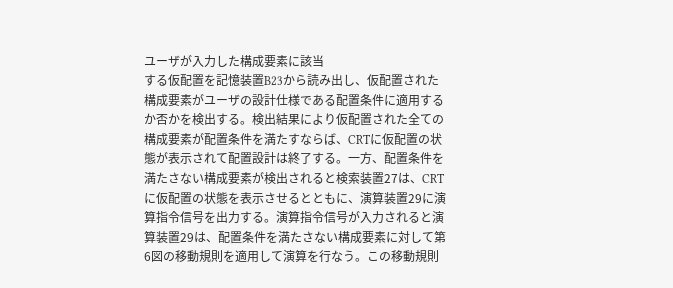ユーザが入力した構成要素に該当
する仮配置を記憶装置B23から読み出し、仮配置された
構成要素がユーザの設計仕様である配置条件に適用する
か否かを検出する。検出結果により仮配置された全ての
構成要素が配置条件を満たすならば、CRTに仮配置の状
態が表示されて配置設計は終了する。一方、配置条件を
満たさない構成要素が検出されると検索装置27は、CRT
に仮配置の状態を表示させるとともに、演算装置29に演
算指令信号を出力する。演算指令信号が入力されると演
算装置29は、配置条件を満たさない構成要素に対して第
6図の移動規則を適用して演算を行なう。この移動規則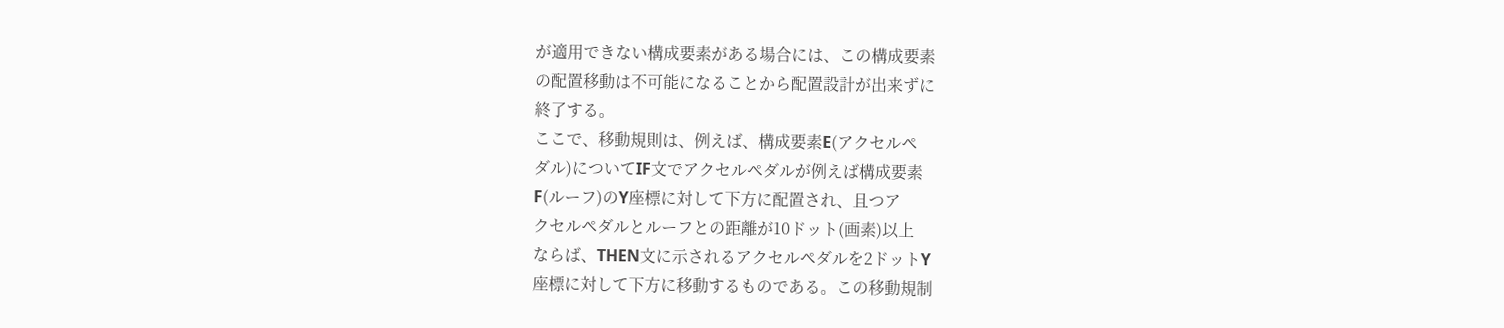が適用できない構成要素がある場合には、この構成要素
の配置移動は不可能になることから配置設計が出来ずに
終了する。
ここで、移動規則は、例えば、構成要素E(アクセルペ
ダル)についてIF文でアクセルペダルが例えば構成要素
F(ルーフ)のY座標に対して下方に配置され、且つア
クセルペダルとルーフとの距離が10ドット(画素)以上
ならば、THEN文に示されるアクセルペダルを2ドットY
座標に対して下方に移動するものである。この移動規制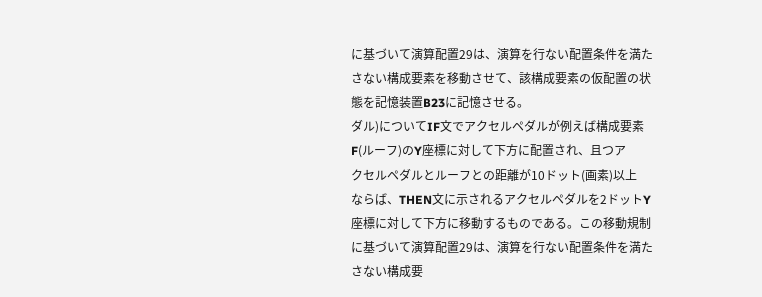に基づいて演算配置29は、演算を行ない配置条件を満た
さない構成要素を移動させて、該構成要素の仮配置の状
態を記憶装置B23に記憶させる。
ダル)についてIF文でアクセルペダルが例えば構成要素
F(ルーフ)のY座標に対して下方に配置され、且つア
クセルペダルとルーフとの距離が10ドット(画素)以上
ならば、THEN文に示されるアクセルペダルを2ドットY
座標に対して下方に移動するものである。この移動規制
に基づいて演算配置29は、演算を行ない配置条件を満た
さない構成要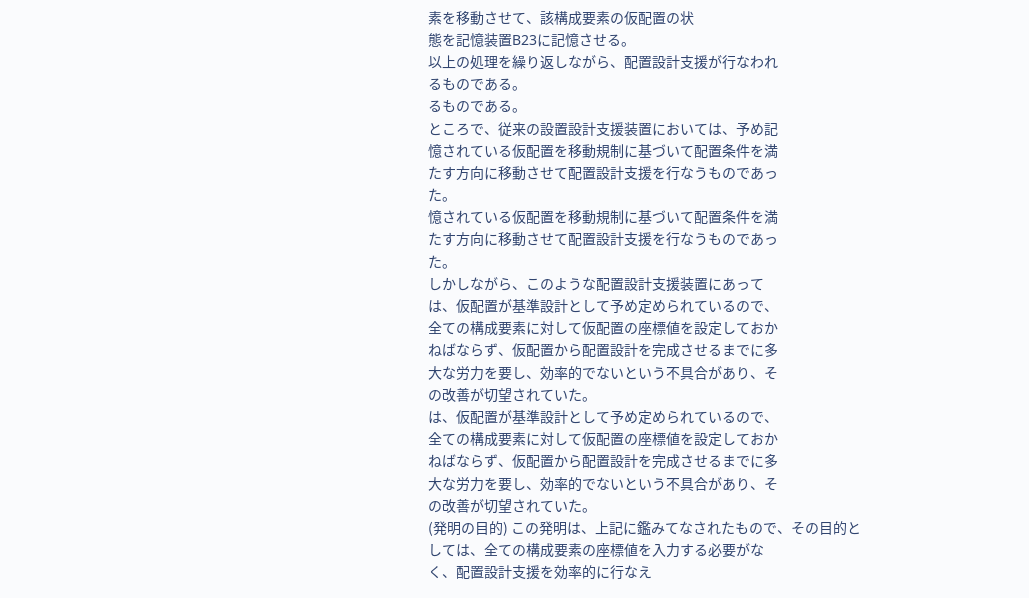素を移動させて、該構成要素の仮配置の状
態を記憶装置B23に記憶させる。
以上の処理を繰り返しながら、配置設計支援が行なわれ
るものである。
るものである。
ところで、従来の設置設計支援装置においては、予め記
憶されている仮配置を移動規制に基づいて配置条件を満
たす方向に移動させて配置設計支援を行なうものであっ
た。
憶されている仮配置を移動規制に基づいて配置条件を満
たす方向に移動させて配置設計支援を行なうものであっ
た。
しかしながら、このような配置設計支援装置にあって
は、仮配置が基準設計として予め定められているので、
全ての構成要素に対して仮配置の座標値を設定しておか
ねばならず、仮配置から配置設計を完成させるまでに多
大な労力を要し、効率的でないという不具合があり、そ
の改善が切望されていた。
は、仮配置が基準設計として予め定められているので、
全ての構成要素に対して仮配置の座標値を設定しておか
ねばならず、仮配置から配置設計を完成させるまでに多
大な労力を要し、効率的でないという不具合があり、そ
の改善が切望されていた。
(発明の目的) この発明は、上記に鑑みてなされたもので、その目的と
しては、全ての構成要素の座標値を入力する必要がな
く、配置設計支援を効率的に行なえ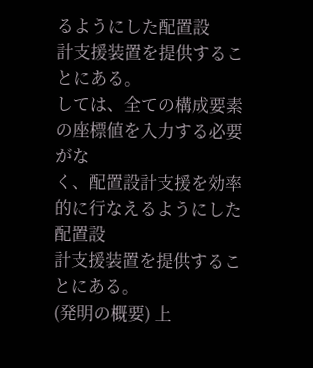るようにした配置設
計支援装置を提供することにある。
しては、全ての構成要素の座標値を入力する必要がな
く、配置設計支援を効率的に行なえるようにした配置設
計支援装置を提供することにある。
(発明の概要) 上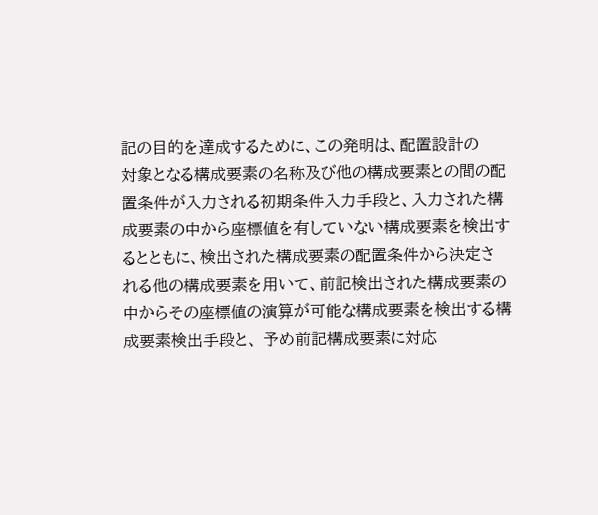記の目的を達成するために、この発明は、配置設計の
対象となる構成要素の名称及び他の構成要素との間の配
置条件が入力される初期条件入力手段と、入力された構
成要素の中から座標値を有していない構成要素を検出す
るとともに、検出された構成要素の配置条件から決定さ
れる他の構成要素を用いて、前記検出された構成要素の
中からその座標値の演算が可能な構成要素を検出する構
成要素検出手段と、 予め前記構成要素に対応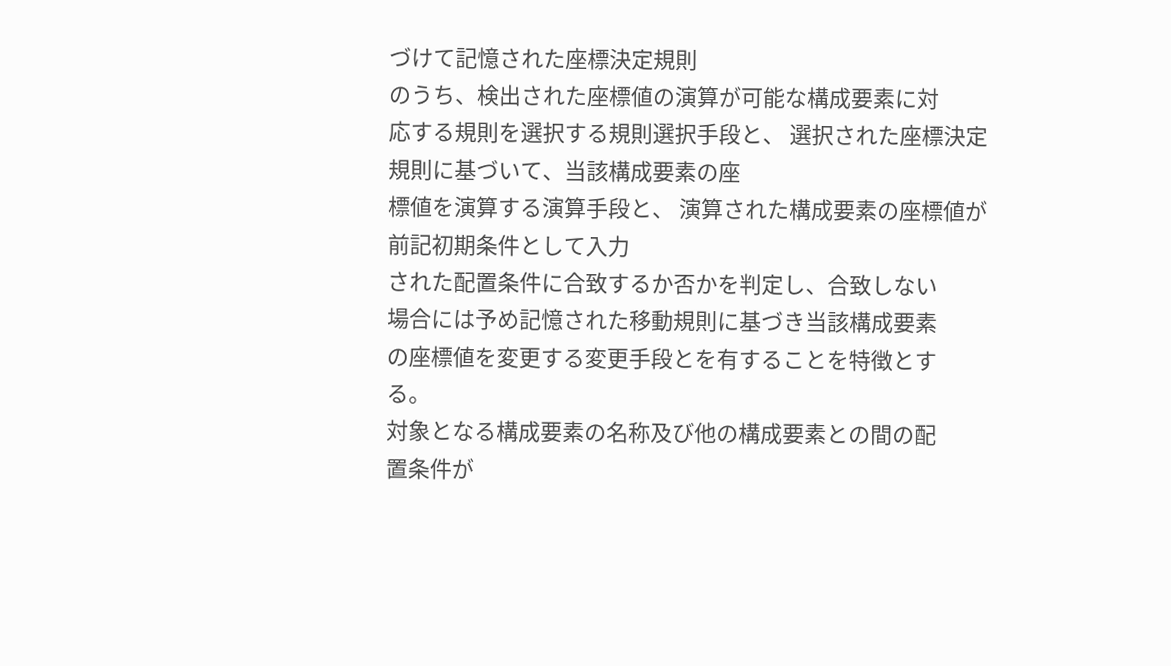づけて記憶された座標決定規則
のうち、検出された座標値の演算が可能な構成要素に対
応する規則を選択する規則選択手段と、 選択された座標決定規則に基づいて、当該構成要素の座
標値を演算する演算手段と、 演算された構成要素の座標値が前記初期条件として入力
された配置条件に合致するか否かを判定し、合致しない
場合には予め記憶された移動規則に基づき当該構成要素
の座標値を変更する変更手段とを有することを特徴とす
る。
対象となる構成要素の名称及び他の構成要素との間の配
置条件が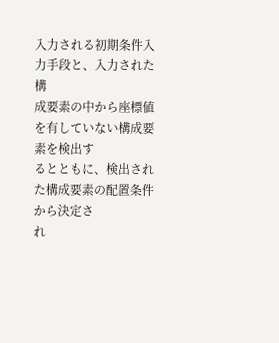入力される初期条件入力手段と、入力された構
成要素の中から座標値を有していない構成要素を検出す
るとともに、検出された構成要素の配置条件から決定さ
れ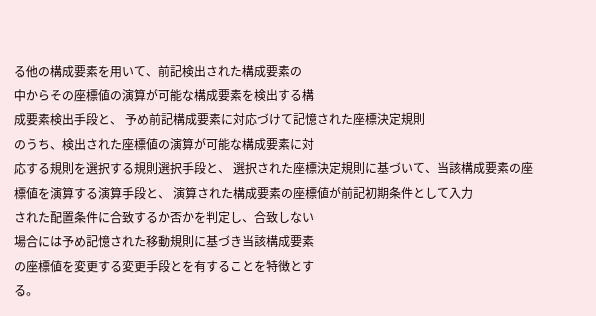る他の構成要素を用いて、前記検出された構成要素の
中からその座標値の演算が可能な構成要素を検出する構
成要素検出手段と、 予め前記構成要素に対応づけて記憶された座標決定規則
のうち、検出された座標値の演算が可能な構成要素に対
応する規則を選択する規則選択手段と、 選択された座標決定規則に基づいて、当該構成要素の座
標値を演算する演算手段と、 演算された構成要素の座標値が前記初期条件として入力
された配置条件に合致するか否かを判定し、合致しない
場合には予め記憶された移動規則に基づき当該構成要素
の座標値を変更する変更手段とを有することを特徴とす
る。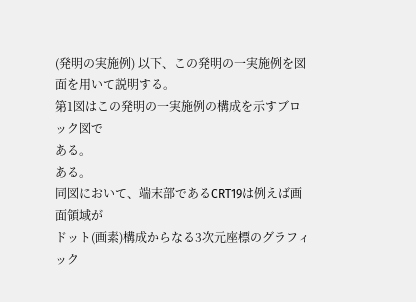(発明の実施例) 以下、この発明の一実施例を図面を用いて説明する。
第1図はこの発明の一実施例の構成を示すブロック図で
ある。
ある。
同図において、端末部であるCRT19は例えば画面領域が
ドット(画素)構成からなる3次元座標のグラフィック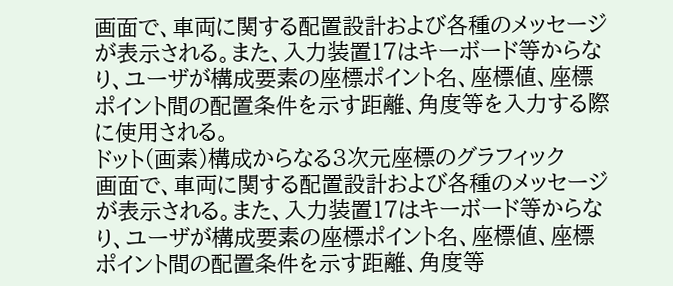画面で、車両に関する配置設計および各種のメッセージ
が表示される。また、入力装置17はキーボード等からな
り、ユーザが構成要素の座標ポイント名、座標値、座標
ポイント間の配置条件を示す距離、角度等を入力する際
に使用される。
ドット(画素)構成からなる3次元座標のグラフィック
画面で、車両に関する配置設計および各種のメッセージ
が表示される。また、入力装置17はキーボード等からな
り、ユーザが構成要素の座標ポイント名、座標値、座標
ポイント間の配置条件を示す距離、角度等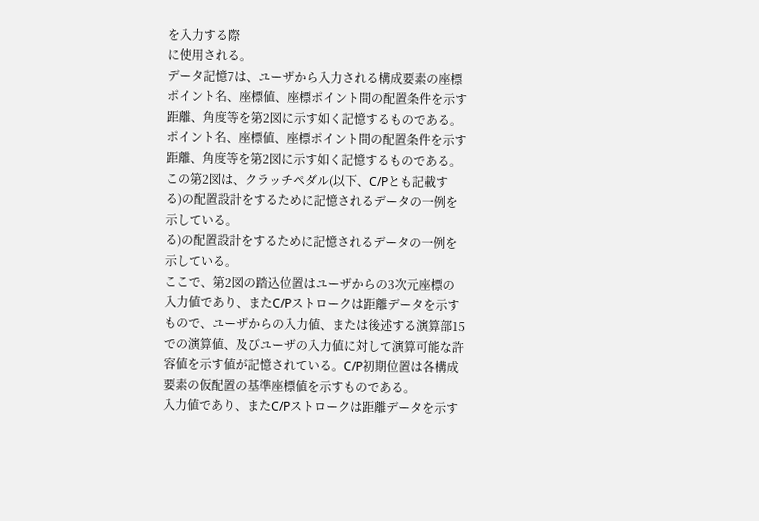を入力する際
に使用される。
データ記憶7は、ユーザから入力される構成要素の座標
ポイント名、座標値、座標ポイント間の配置条件を示す
距離、角度等を第2図に示す如く記憶するものである。
ポイント名、座標値、座標ポイント間の配置条件を示す
距離、角度等を第2図に示す如く記憶するものである。
この第2図は、クラッチペダル(以下、C/Pとも記載す
る)の配置設計をするために記憶されるデータの一例を
示している。
る)の配置設計をするために記憶されるデータの一例を
示している。
ここで、第2図の踏込位置はユーザからの3次元座標の
入力値であり、またC/Pストロークは距離データを示す
もので、ユーザからの入力値、または後述する演算部15
での演算値、及びユーザの入力値に対して演算可能な許
容値を示す値が記憶されている。C/P初期位置は各構成
要素の仮配置の基準座標値を示すものである。
入力値であり、またC/Pストロークは距離データを示す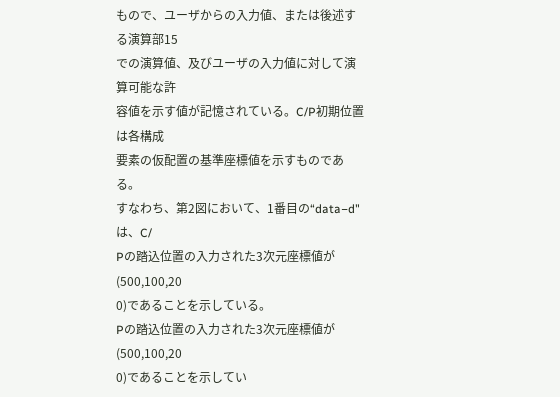もので、ユーザからの入力値、または後述する演算部15
での演算値、及びユーザの入力値に対して演算可能な許
容値を示す値が記憶されている。C/P初期位置は各構成
要素の仮配置の基準座標値を示すものである。
すなわち、第2図において、1番目の“data−d"は、C/
Pの踏込位置の入力された3次元座標値が(500,100,20
0)であることを示している。
Pの踏込位置の入力された3次元座標値が(500,100,20
0)であることを示してい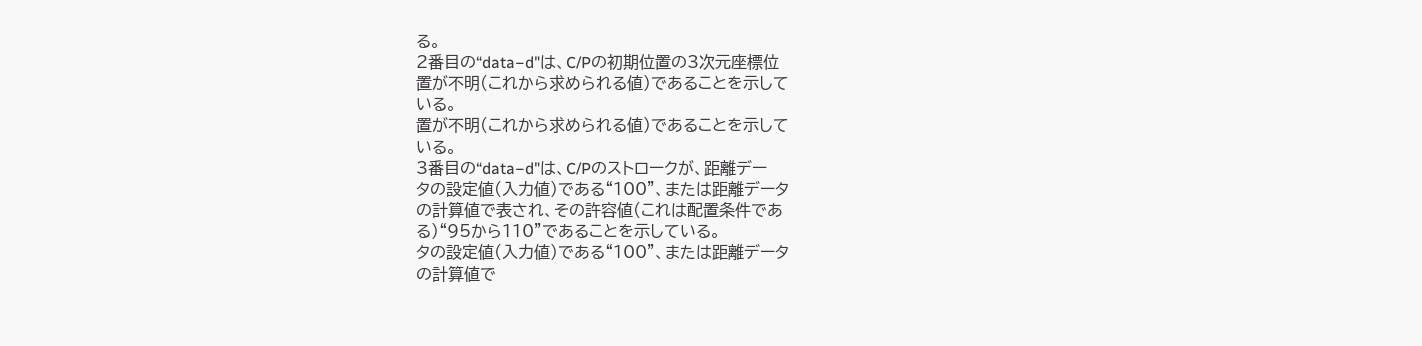る。
2番目の“data−d"は、C/Pの初期位置の3次元座標位
置が不明(これから求められる値)であることを示して
いる。
置が不明(これから求められる値)であることを示して
いる。
3番目の“data−d"は、C/Pのストロークが、距離デー
タの設定値(入力値)である“100"、または距離データ
の計算値で表され、その許容値(これは配置条件であ
る)“95から110"であることを示している。
タの設定値(入力値)である“100"、または距離データ
の計算値で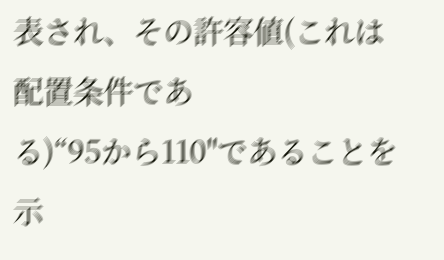表され、その許容値(これは配置条件であ
る)“95から110"であることを示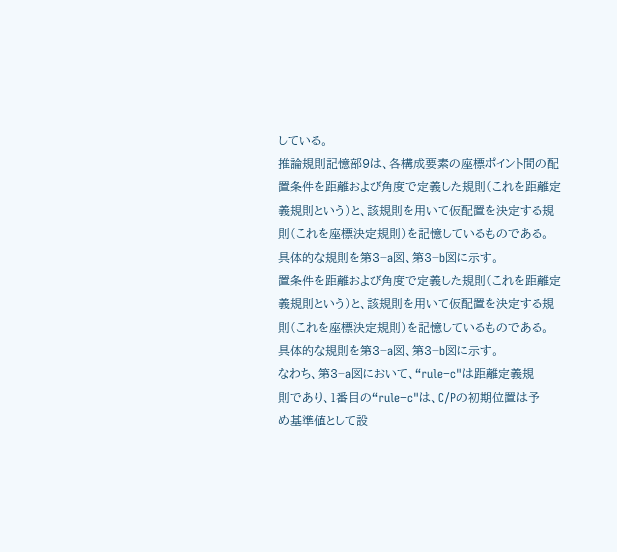している。
推論規則記憶部9は、各構成要素の座標ポイント間の配
置条件を距離および角度で定義した規則(これを距離定
義規則という)と、該規則を用いて仮配置を決定する規
則(これを座標決定規則)を記憶しているものである。
具体的な規則を第3−a図、第3−b図に示す。
置条件を距離および角度で定義した規則(これを距離定
義規則という)と、該規則を用いて仮配置を決定する規
則(これを座標決定規則)を記憶しているものである。
具体的な規則を第3−a図、第3−b図に示す。
なわち、第3−a図において、“rule−c"は距離定義規
則であり、1番目の“rule−c"は、C/Pの初期位置は予
め基準値として設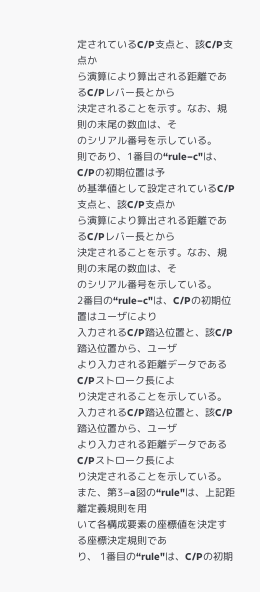定されているC/P支点と、該C/P支点か
ら演算により算出される距離であるC/Pレバー長とから
決定されることを示す。なお、規則の末尾の数血は、そ
のシリアル番号を示している。
則であり、1番目の“rule−c"は、C/Pの初期位置は予
め基準値として設定されているC/P支点と、該C/P支点か
ら演算により算出される距離であるC/Pレバー長とから
決定されることを示す。なお、規則の末尾の数血は、そ
のシリアル番号を示している。
2番目の“rule−c"は、C/Pの初期位置はユーザにより
入力されるC/P踏込位置と、該C/P踏込位置から、ユーザ
より入力される距離データであるC/Pストローク長によ
り決定されることを示している。
入力されるC/P踏込位置と、該C/P踏込位置から、ユーザ
より入力される距離データであるC/Pストローク長によ
り決定されることを示している。
また、第3−a図の“rule"は、上記距離定義規則を用
いて各構成要素の座標値を決定する座標決定規則であ
り、 1番目の“rule"は、C/Pの初期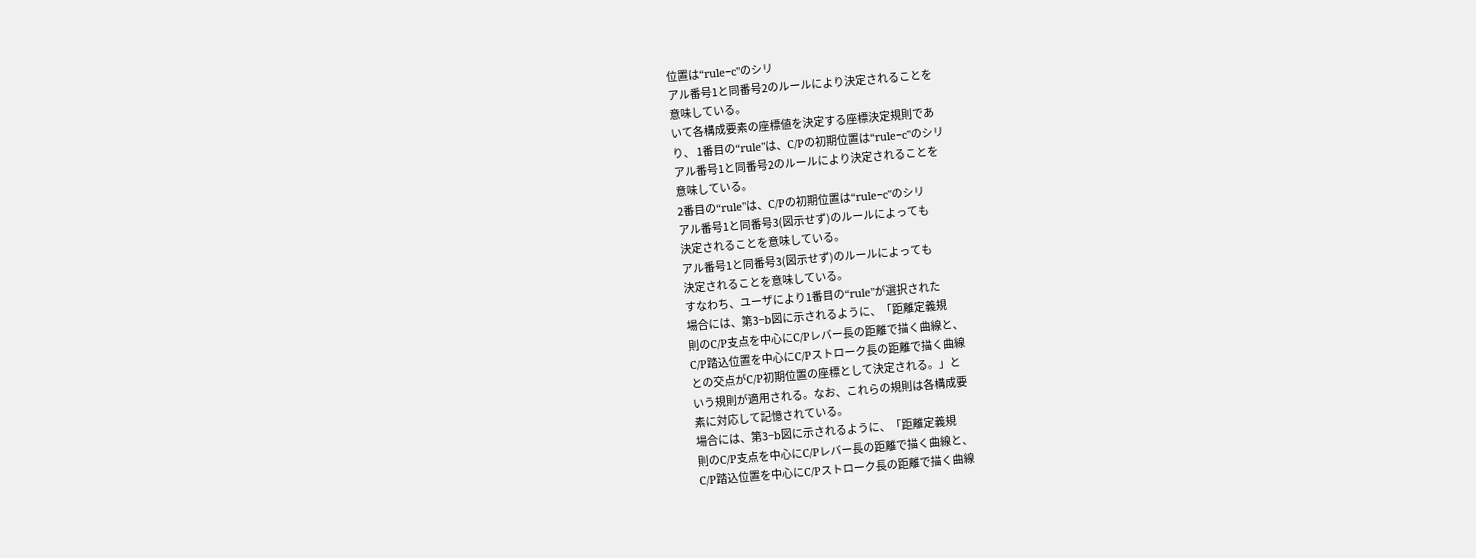位置は“rule−c"のシリ
アル番号1と同番号2のルールにより決定されることを
意味している。
いて各構成要素の座標値を決定する座標決定規則であ
り、 1番目の“rule"は、C/Pの初期位置は“rule−c"のシリ
アル番号1と同番号2のルールにより決定されることを
意味している。
2番目の“rule"は、C/Pの初期位置は“rule−c"のシリ
アル番号1と同番号3(図示せず)のルールによっても
決定されることを意味している。
アル番号1と同番号3(図示せず)のルールによっても
決定されることを意味している。
すなわち、ユーザにより1番目の“rule"が選択された
場合には、第3−b図に示されるように、「距離定義規
則のC/P支点を中心にC/Pレバー長の距離で描く曲線と、
C/P踏込位置を中心にC/Pストローク長の距離で描く曲線
との交点がC/P初期位置の座標として決定される。」と
いう規則が適用される。なお、これらの規則は各構成要
素に対応して記憶されている。
場合には、第3−b図に示されるように、「距離定義規
則のC/P支点を中心にC/Pレバー長の距離で描く曲線と、
C/P踏込位置を中心にC/Pストローク長の距離で描く曲線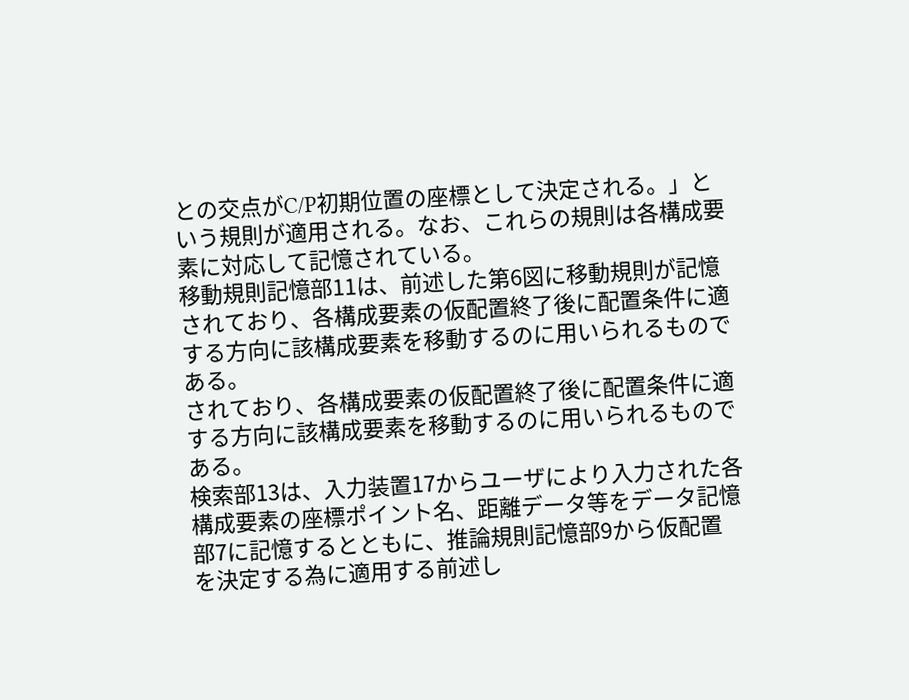との交点がC/P初期位置の座標として決定される。」と
いう規則が適用される。なお、これらの規則は各構成要
素に対応して記憶されている。
移動規則記憶部11は、前述した第6図に移動規則が記憶
されており、各構成要素の仮配置終了後に配置条件に適
する方向に該構成要素を移動するのに用いられるもので
ある。
されており、各構成要素の仮配置終了後に配置条件に適
する方向に該構成要素を移動するのに用いられるもので
ある。
検索部13は、入力装置17からユーザにより入力された各
構成要素の座標ポイント名、距離データ等をデータ記憶
部7に記憶するとともに、推論規則記憶部9から仮配置
を決定する為に適用する前述し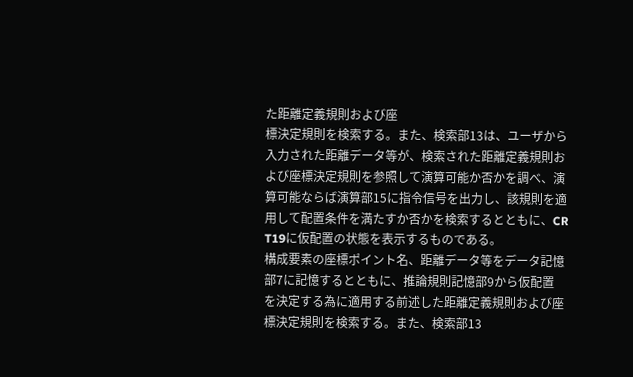た距離定義規則および座
標決定規則を検索する。また、検索部13は、ユーザから
入力された距離データ等が、検索された距離定義規則お
よび座標決定規則を参照して演算可能か否かを調べ、演
算可能ならば演算部15に指令信号を出力し、該規則を適
用して配置条件を満たすか否かを検索するとともに、CR
T19に仮配置の状態を表示するものである。
構成要素の座標ポイント名、距離データ等をデータ記憶
部7に記憶するとともに、推論規則記憶部9から仮配置
を決定する為に適用する前述した距離定義規則および座
標決定規則を検索する。また、検索部13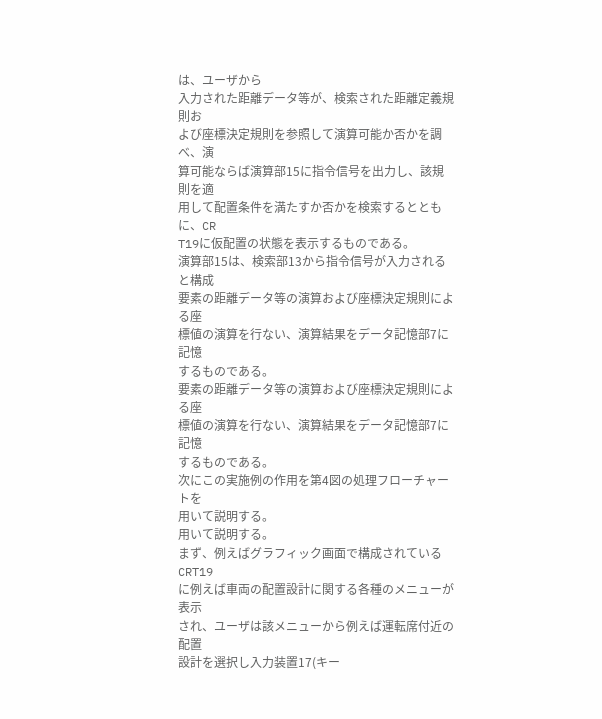は、ユーザから
入力された距離データ等が、検索された距離定義規則お
よび座標決定規則を参照して演算可能か否かを調べ、演
算可能ならば演算部15に指令信号を出力し、該規則を適
用して配置条件を満たすか否かを検索するとともに、CR
T19に仮配置の状態を表示するものである。
演算部15は、検索部13から指令信号が入力されると構成
要素の距離データ等の演算および座標決定規則による座
標値の演算を行ない、演算結果をデータ記憶部7に記憶
するものである。
要素の距離データ等の演算および座標決定規則による座
標値の演算を行ない、演算結果をデータ記憶部7に記憶
するものである。
次にこの実施例の作用を第4図の処理フローチャートを
用いて説明する。
用いて説明する。
まず、例えばグラフィック画面で構成されているCRT19
に例えば車両の配置設計に関する各種のメニューが表示
され、ユーザは該メニューから例えば運転席付近の配置
設計を選択し入力装置17(キー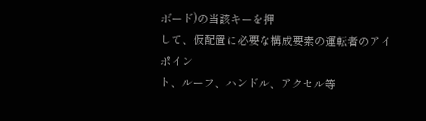ボード)の当該キーを押
して、仮配置に必要な構成要素の運転者のアイポイン
ト、ルーフ、ハンドル、アクセル等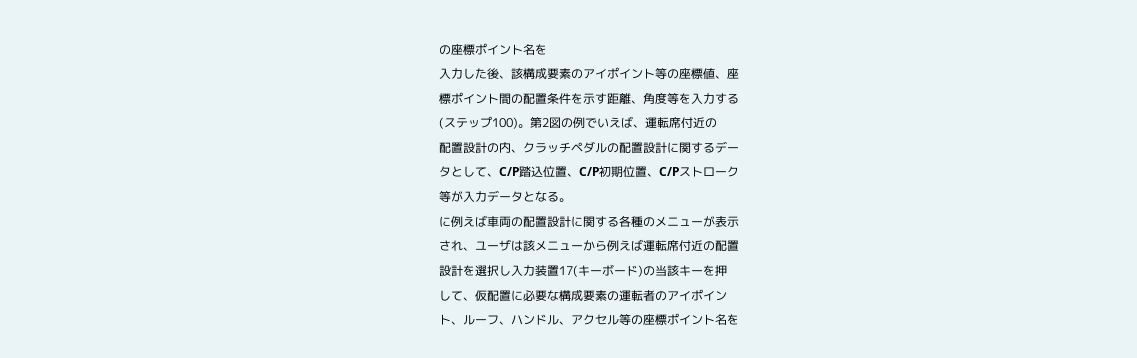の座標ポイント名を
入力した後、該構成要素のアイポイント等の座標値、座
標ポイント間の配置条件を示す距離、角度等を入力する
(ステップ100)。第2図の例でいえば、運転席付近の
配置設計の内、クラッチペダルの配置設計に関するデー
タとして、C/P踏込位置、C/P初期位置、C/Pストローク
等が入力データとなる。
に例えば車両の配置設計に関する各種のメニューが表示
され、ユーザは該メニューから例えば運転席付近の配置
設計を選択し入力装置17(キーボード)の当該キーを押
して、仮配置に必要な構成要素の運転者のアイポイン
ト、ルーフ、ハンドル、アクセル等の座標ポイント名を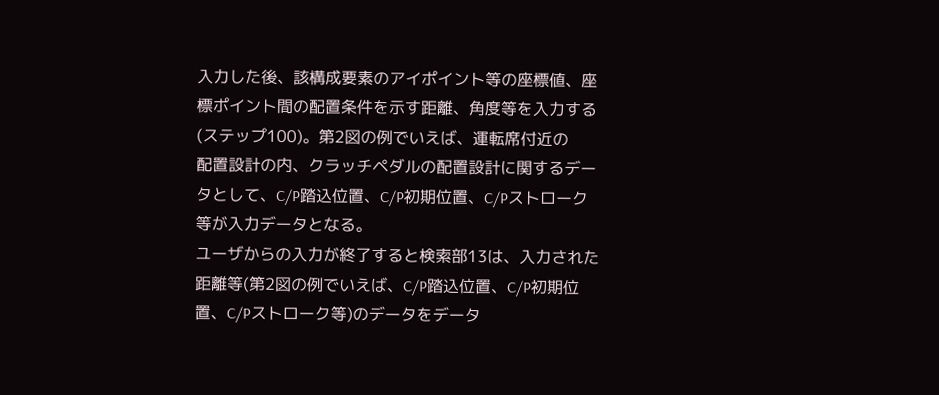入力した後、該構成要素のアイポイント等の座標値、座
標ポイント間の配置条件を示す距離、角度等を入力する
(ステップ100)。第2図の例でいえば、運転席付近の
配置設計の内、クラッチペダルの配置設計に関するデー
タとして、C/P踏込位置、C/P初期位置、C/Pストローク
等が入力データとなる。
ユーザからの入力が終了すると検索部13は、入力された
距離等(第2図の例でいえば、C/P踏込位置、C/P初期位
置、C/Pストローク等)のデータをデータ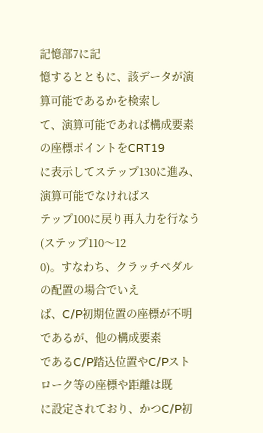記憶部7に記
憶するとともに、該データが演算可能であるかを検索し
て、演算可能であれば構成要素の座標ポイントをCRT19
に表示してステップ130に進み、演算可能でなければス
テップ100に戻り再入力を行なう(ステップ110〜12
0)。すなわち、クラッチペダルの配置の場合でいえ
ば、C/P初期位置の座標が不明であるが、他の構成要素
であるC/P踏込位置やC/Pストローク等の座標や距離は既
に設定されており、かつC/P初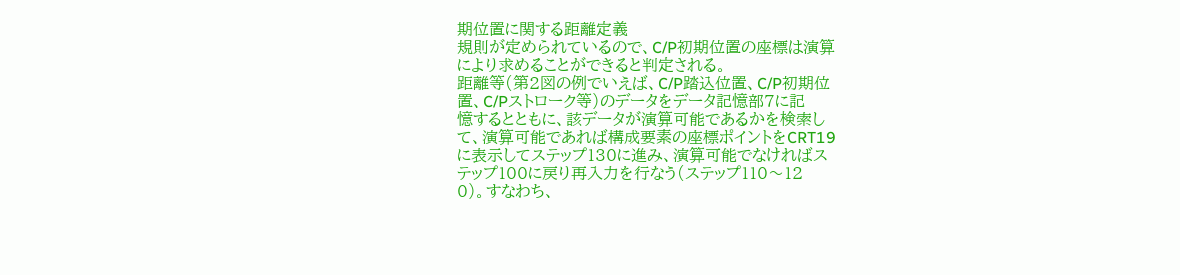期位置に関する距離定義
規則が定められているので、C/P初期位置の座標は演算
により求めることができると判定される。
距離等(第2図の例でいえば、C/P踏込位置、C/P初期位
置、C/Pストローク等)のデータをデータ記憶部7に記
憶するとともに、該データが演算可能であるかを検索し
て、演算可能であれば構成要素の座標ポイントをCRT19
に表示してステップ130に進み、演算可能でなければス
テップ100に戻り再入力を行なう(ステップ110〜12
0)。すなわち、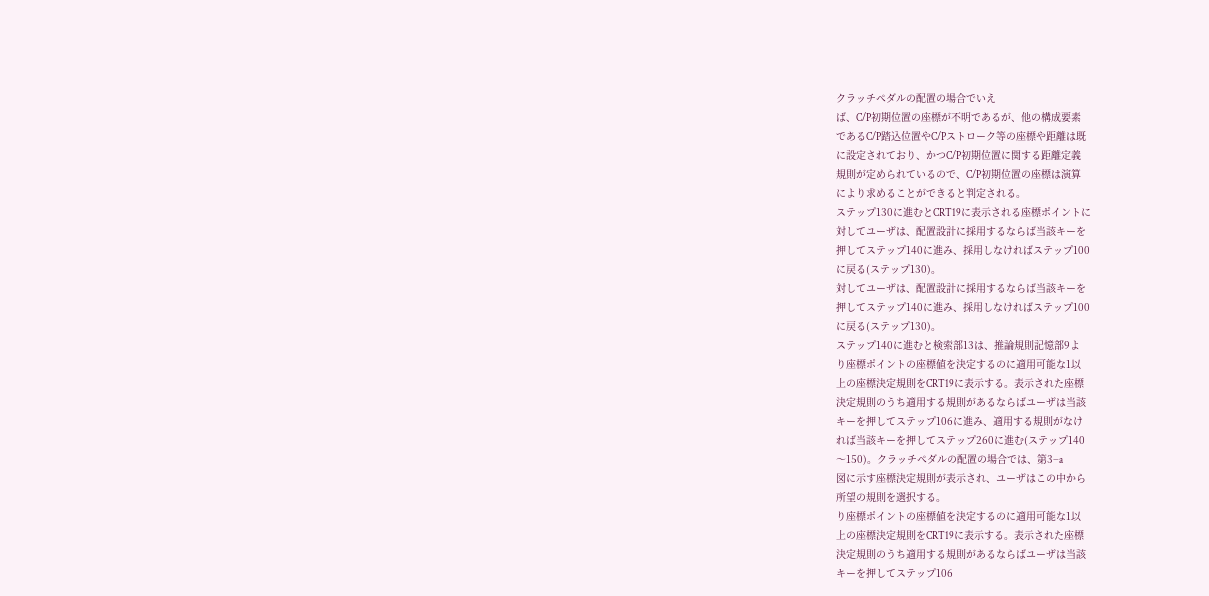クラッチペダルの配置の場合でいえ
ば、C/P初期位置の座標が不明であるが、他の構成要素
であるC/P踏込位置やC/Pストローク等の座標や距離は既
に設定されており、かつC/P初期位置に関する距離定義
規則が定められているので、C/P初期位置の座標は演算
により求めることができると判定される。
ステップ130に進むとCRT19に表示される座標ポイントに
対してユーザは、配置設計に採用するならば当該キーを
押してステップ140に進み、採用しなければステップ100
に戻る(ステップ130)。
対してユーザは、配置設計に採用するならば当該キーを
押してステップ140に進み、採用しなければステップ100
に戻る(ステップ130)。
ステップ140に進むと検索部13は、推論規則記憶部9よ
り座標ポイントの座標値を決定するのに適用可能な1以
上の座標決定規則をCRT19に表示する。表示された座標
決定規則のうち適用する規則があるならばユーザは当該
キーを押してステップ106に進み、適用する規則がなけ
れば当該キーを押してステップ260に進む(ステップ140
〜150)。クラッチペダルの配置の場合では、第3−a
図に示す座標決定規則が表示され、ユーザはこの中から
所望の規則を選択する。
り座標ポイントの座標値を決定するのに適用可能な1以
上の座標決定規則をCRT19に表示する。表示された座標
決定規則のうち適用する規則があるならばユーザは当該
キーを押してステップ106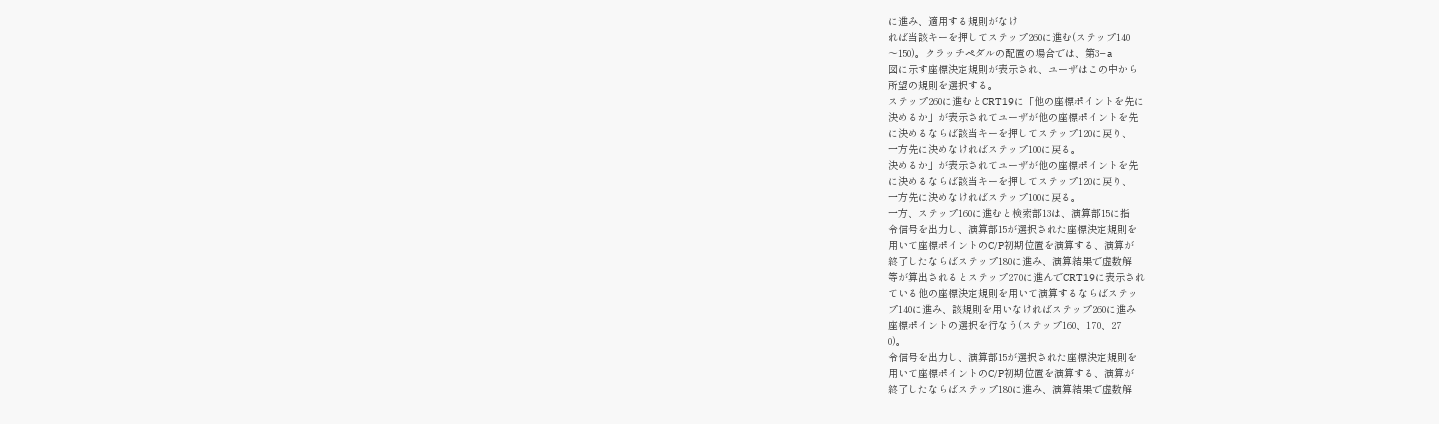に進み、適用する規則がなけ
れば当該キーを押してステップ260に進む(ステップ140
〜150)。クラッチペダルの配置の場合では、第3−a
図に示す座標決定規則が表示され、ユーザはこの中から
所望の規則を選択する。
ステップ260に進むとCRT19に「他の座標ポイントを先に
決めるか」が表示されてユーザが他の座標ポイントを先
に決めるならば該当キーを押してステップ120に戻り、
一方先に決めなければステップ100に戻る。
決めるか」が表示されてユーザが他の座標ポイントを先
に決めるならば該当キーを押してステップ120に戻り、
一方先に決めなければステップ100に戻る。
一方、ステップ160に進むと検索部13は、演算部15に指
令信号を出力し、演算部15が選択された座標決定規則を
用いて座標ポイントのC/P初期位置を演算する、演算が
終了したならばステップ180に進み、演算結果で虚数解
等が算出されるとステップ270に進んでCRT19に表示され
ている他の座標決定規則を用いて演算するならばステッ
プ140に進み、該規則を用いなければステップ260に進み
座標ポイントの選択を行なう(ステップ160、170、27
0)。
令信号を出力し、演算部15が選択された座標決定規則を
用いて座標ポイントのC/P初期位置を演算する、演算が
終了したならばステップ180に進み、演算結果で虚数解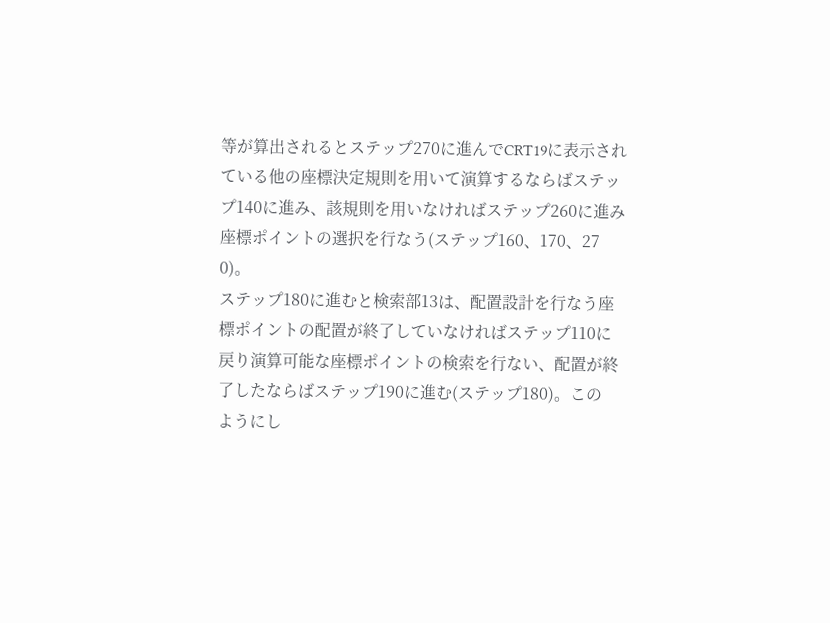等が算出されるとステップ270に進んでCRT19に表示され
ている他の座標決定規則を用いて演算するならばステッ
プ140に進み、該規則を用いなければステップ260に進み
座標ポイントの選択を行なう(ステップ160、170、27
0)。
ステップ180に進むと検索部13は、配置設計を行なう座
標ポイントの配置が終了していなければステップ110に
戻り演算可能な座標ポイントの検索を行ない、配置が終
了したならばステップ190に進む(ステップ180)。この
ようにし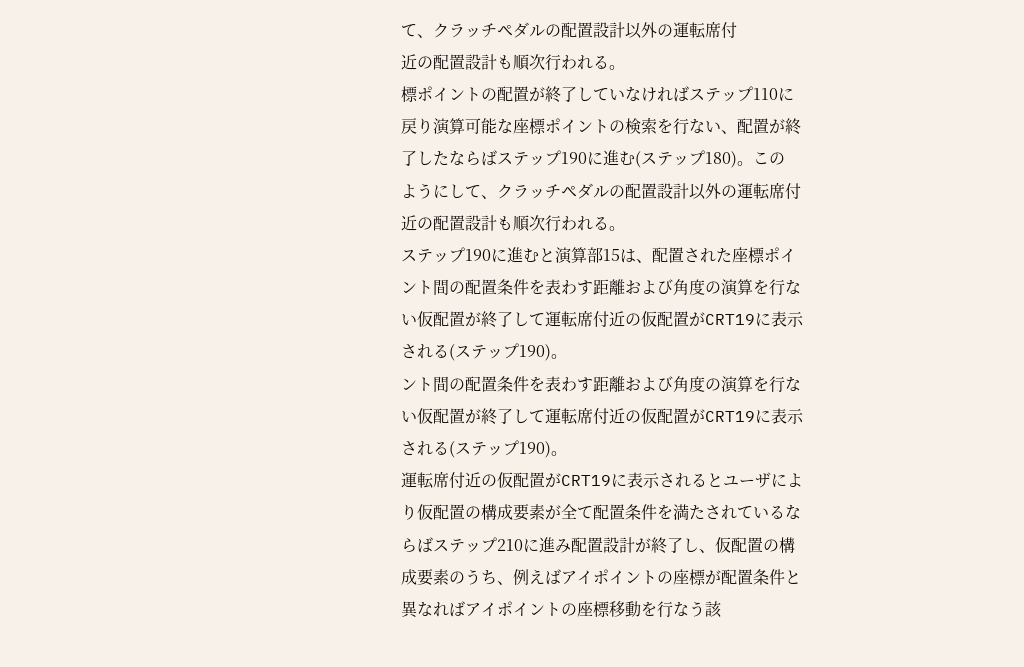て、クラッチペダルの配置設計以外の運転席付
近の配置設計も順次行われる。
標ポイントの配置が終了していなければステップ110に
戻り演算可能な座標ポイントの検索を行ない、配置が終
了したならばステップ190に進む(ステップ180)。この
ようにして、クラッチペダルの配置設計以外の運転席付
近の配置設計も順次行われる。
ステップ190に進むと演算部15は、配置された座標ポイ
ント間の配置条件を表わす距離および角度の演算を行な
い仮配置が終了して運転席付近の仮配置がCRT19に表示
される(ステップ190)。
ント間の配置条件を表わす距離および角度の演算を行な
い仮配置が終了して運転席付近の仮配置がCRT19に表示
される(ステップ190)。
運転席付近の仮配置がCRT19に表示されるとユーザによ
り仮配置の構成要素が全て配置条件を満たされているな
らばステップ210に進み配置設計が終了し、仮配置の構
成要素のうち、例えばアイポイントの座標が配置条件と
異なればアイポイントの座標移動を行なう該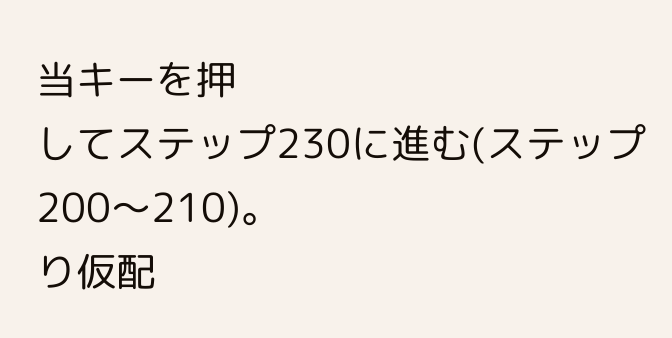当キーを押
してステップ230に進む(ステップ200〜210)。
り仮配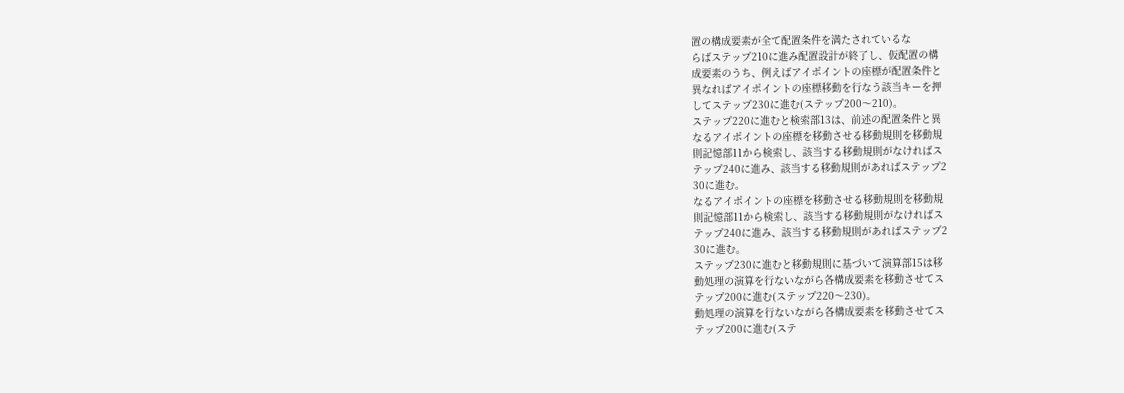置の構成要素が全て配置条件を満たされているな
らばステップ210に進み配置設計が終了し、仮配置の構
成要素のうち、例えばアイポイントの座標が配置条件と
異なればアイポイントの座標移動を行なう該当キーを押
してステップ230に進む(ステップ200〜210)。
ステップ220に進むと検索部13は、前述の配置条件と異
なるアイポイントの座標を移動させる移動規則を移動規
則記憶部11から検索し、該当する移動規則がなければス
テップ240に進み、該当する移動規則があればステップ2
30に進む。
なるアイポイントの座標を移動させる移動規則を移動規
則記憶部11から検索し、該当する移動規則がなければス
テップ240に進み、該当する移動規則があればステップ2
30に進む。
ステップ230に進むと移動規則に基づいて演算部15は移
動処理の演算を行ないながら各構成要素を移動させてス
テップ200に進む(ステップ220〜230)。
動処理の演算を行ないながら各構成要素を移動させてス
テップ200に進む(ステ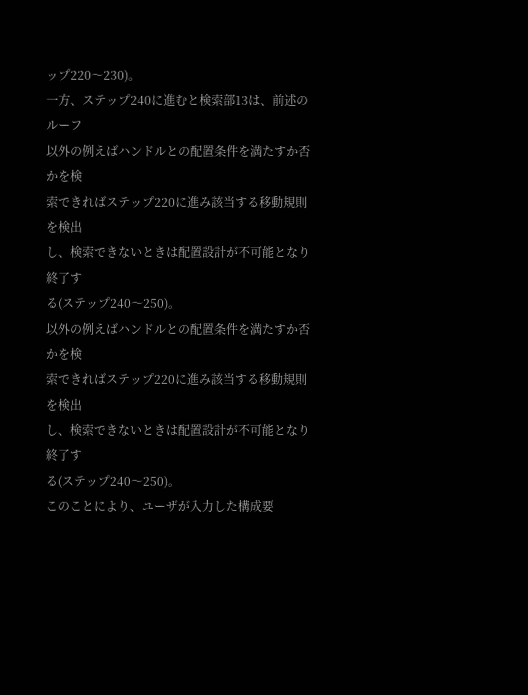ップ220〜230)。
一方、ステップ240に進むと検索部13は、前述のルーフ
以外の例えばハンドルとの配置条件を満たすか否かを検
索できればステップ220に進み該当する移動規則を検出
し、検索できないときは配置設計が不可能となり終了す
る(ステップ240〜250)。
以外の例えばハンドルとの配置条件を満たすか否かを検
索できればステップ220に進み該当する移動規則を検出
し、検索できないときは配置設計が不可能となり終了す
る(ステップ240〜250)。
このことにより、ユーザが入力した構成要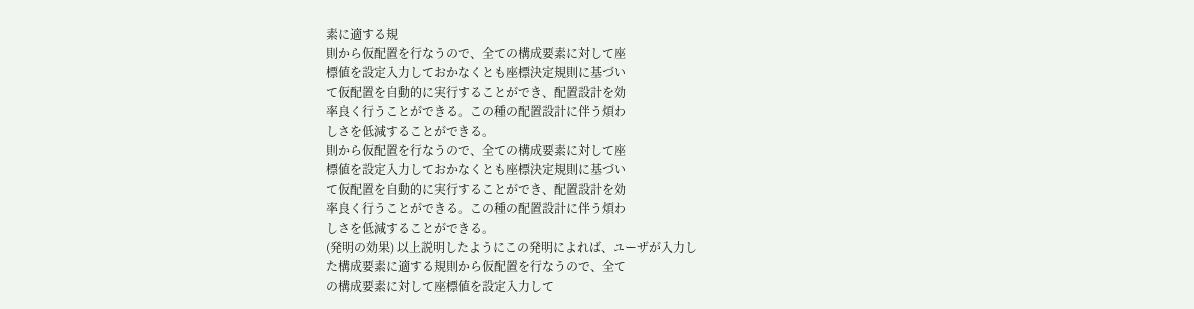素に適する規
則から仮配置を行なうので、全ての構成要素に対して座
標値を設定入力しておかなくとも座標決定規則に基づい
て仮配置を自動的に実行することができ、配置設計を効
率良く行うことができる。この種の配置設計に伴う煩わ
しさを低減することができる。
則から仮配置を行なうので、全ての構成要素に対して座
標値を設定入力しておかなくとも座標決定規則に基づい
て仮配置を自動的に実行することができ、配置設計を効
率良く行うことができる。この種の配置設計に伴う煩わ
しさを低減することができる。
(発明の効果) 以上説明したようにこの発明によれば、ユーザが入力し
た構成要素に適する規則から仮配置を行なうので、全て
の構成要素に対して座標値を設定入力して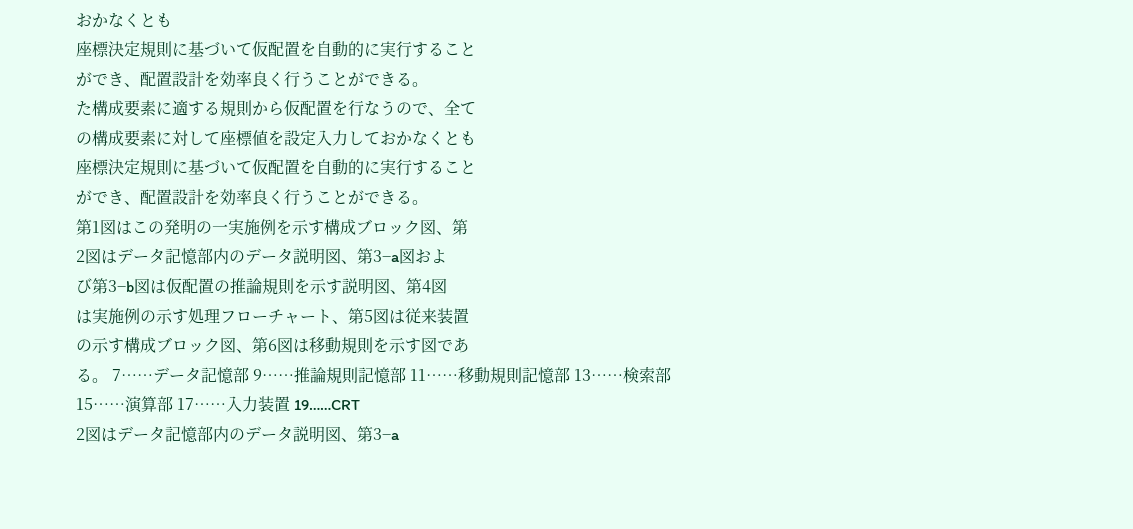おかなくとも
座標決定規則に基づいて仮配置を自動的に実行すること
ができ、配置設計を効率良く行うことができる。
た構成要素に適する規則から仮配置を行なうので、全て
の構成要素に対して座標値を設定入力しておかなくとも
座標決定規則に基づいて仮配置を自動的に実行すること
ができ、配置設計を効率良く行うことができる。
第1図はこの発明の一実施例を示す構成ブロック図、第
2図はデータ記憶部内のデータ説明図、第3−a図およ
び第3−b図は仮配置の推論規則を示す説明図、第4図
は実施例の示す処理フローチャート、第5図は従来装置
の示す構成ブロック図、第6図は移動規則を示す図であ
る。 7……データ記憶部 9……推論規則記憶部 11……移動規則記憶部 13……検索部 15……演算部 17……入力装置 19……CRT
2図はデータ記憶部内のデータ説明図、第3−a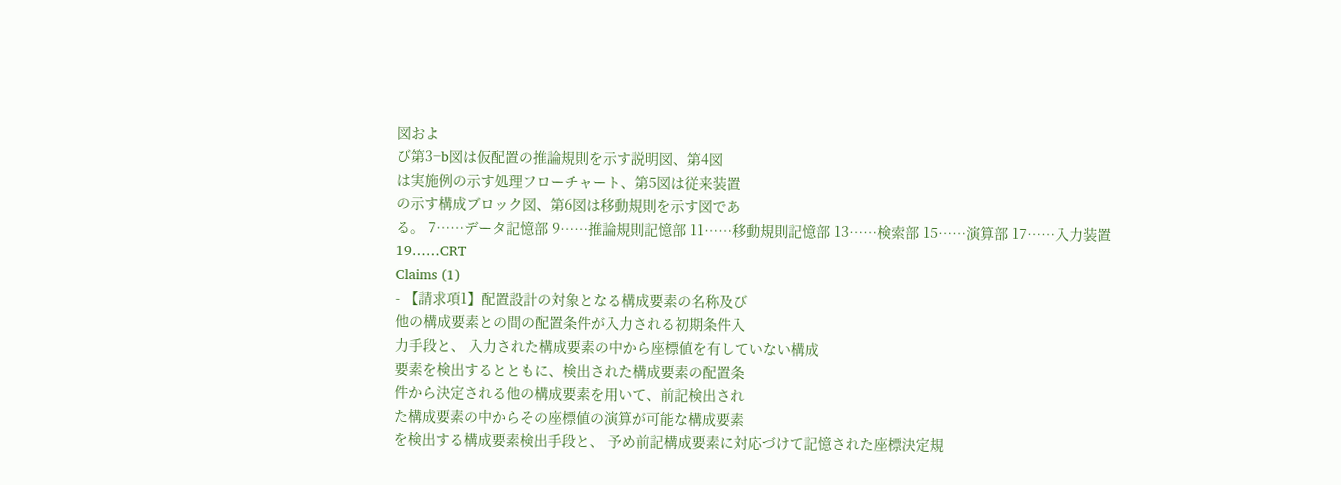図およ
び第3−b図は仮配置の推論規則を示す説明図、第4図
は実施例の示す処理フローチャート、第5図は従来装置
の示す構成ブロック図、第6図は移動規則を示す図であ
る。 7……データ記憶部 9……推論規則記憶部 11……移動規則記憶部 13……検索部 15……演算部 17……入力装置 19……CRT
Claims (1)
- 【請求項1】配置設計の対象となる構成要素の名称及び
他の構成要素との間の配置条件が入力される初期条件入
力手段と、 入力された構成要素の中から座標値を有していない構成
要素を検出するとともに、検出された構成要素の配置条
件から決定される他の構成要素を用いて、前記検出され
た構成要素の中からその座標値の演算が可能な構成要素
を検出する構成要素検出手段と、 予め前記構成要素に対応づけて記憶された座標決定規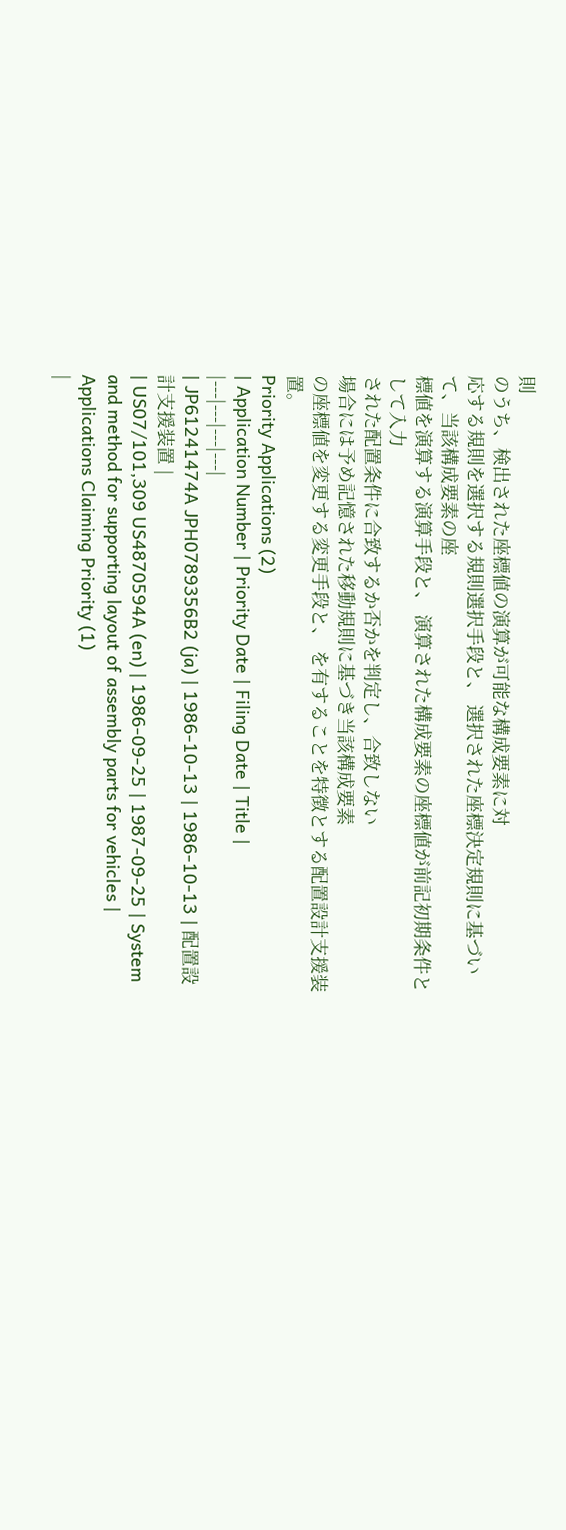則
のうち、検出された座標値の演算が可能な構成要素に対
応する規則を選択する規則選択手段と、 選択された座標決定規則に基づいて、当該構成要素の座
標値を演算する演算手段と、 演算された構成要素の座標値が前記初期条件として入力
された配置条件に合致するか否かを判定し、合致しない
場合には予め記憶された移動規則に基づき当該構成要素
の座標値を変更する変更手段と、 を有することを特徴とする配置設計支援装置。
Priority Applications (2)
| Application Number | Priority Date | Filing Date | Title |
|---|---|---|---|
| JP61241474A JPH0789356B2 (ja) | 1986-10-13 | 1986-10-13 | 配置設計支援装置 |
| US07/101,309 US4870594A (en) | 1986-09-25 | 1987-09-25 | System and method for supporting layout of assembly parts for vehicles |
Applications Claiming Priority (1)
|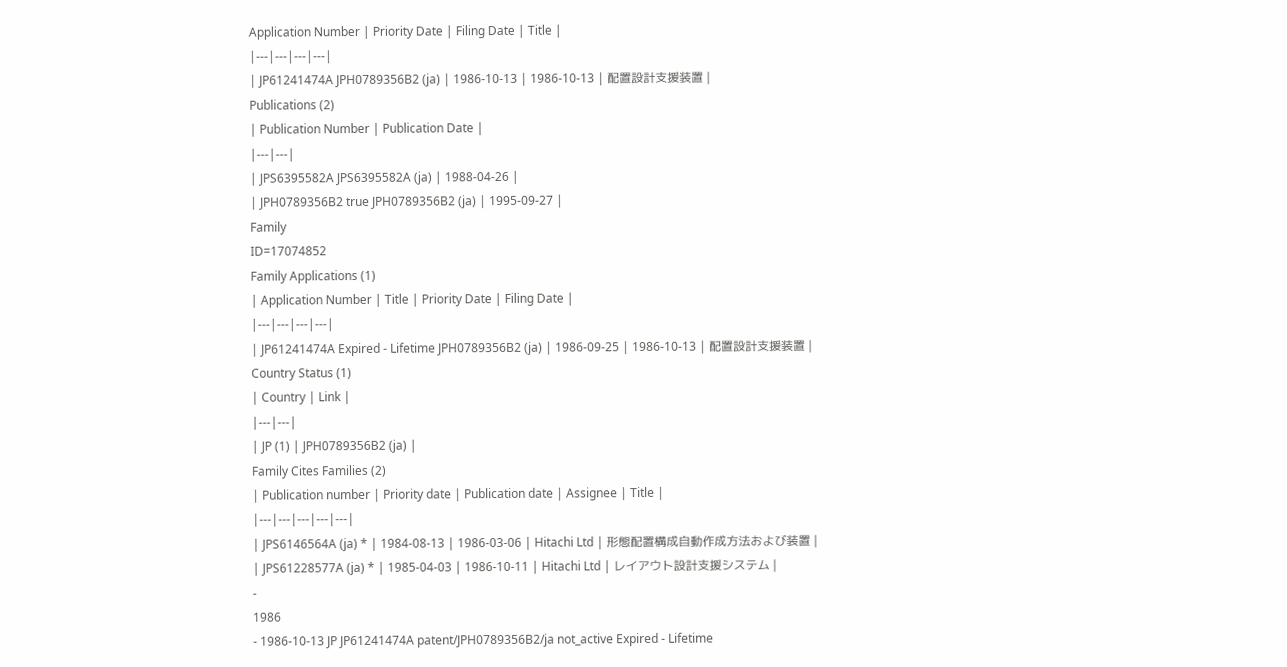Application Number | Priority Date | Filing Date | Title |
|---|---|---|---|
| JP61241474A JPH0789356B2 (ja) | 1986-10-13 | 1986-10-13 | 配置設計支援装置 |
Publications (2)
| Publication Number | Publication Date |
|---|---|
| JPS6395582A JPS6395582A (ja) | 1988-04-26 |
| JPH0789356B2 true JPH0789356B2 (ja) | 1995-09-27 |
Family
ID=17074852
Family Applications (1)
| Application Number | Title | Priority Date | Filing Date |
|---|---|---|---|
| JP61241474A Expired - Lifetime JPH0789356B2 (ja) | 1986-09-25 | 1986-10-13 | 配置設計支援装置 |
Country Status (1)
| Country | Link |
|---|---|
| JP (1) | JPH0789356B2 (ja) |
Family Cites Families (2)
| Publication number | Priority date | Publication date | Assignee | Title |
|---|---|---|---|---|
| JPS6146564A (ja) * | 1984-08-13 | 1986-03-06 | Hitachi Ltd | 形態配置構成自動作成方法および装置 |
| JPS61228577A (ja) * | 1985-04-03 | 1986-10-11 | Hitachi Ltd | レイアウト設計支援システム |
-
1986
- 1986-10-13 JP JP61241474A patent/JPH0789356B2/ja not_active Expired - Lifetime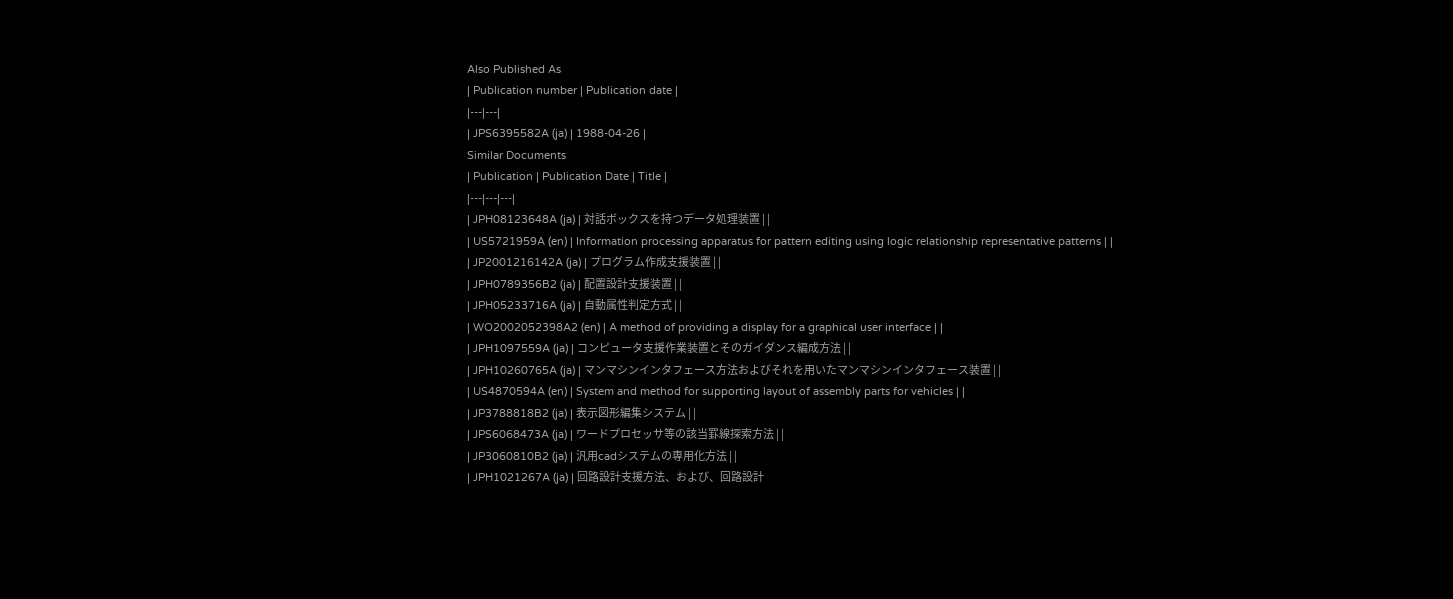Also Published As
| Publication number | Publication date |
|---|---|
| JPS6395582A (ja) | 1988-04-26 |
Similar Documents
| Publication | Publication Date | Title |
|---|---|---|
| JPH08123648A (ja) | 対話ボックスを持つデータ処理装置 | |
| US5721959A (en) | Information processing apparatus for pattern editing using logic relationship representative patterns | |
| JP2001216142A (ja) | プログラム作成支援装置 | |
| JPH0789356B2 (ja) | 配置設計支援装置 | |
| JPH05233716A (ja) | 自動属性判定方式 | |
| WO2002052398A2 (en) | A method of providing a display for a graphical user interface | |
| JPH1097559A (ja) | コンピュータ支援作業装置とそのガイダンス編成方法 | |
| JPH10260765A (ja) | マンマシンインタフェース方法およびそれを用いたマンマシンインタフェース装置 | |
| US4870594A (en) | System and method for supporting layout of assembly parts for vehicles | |
| JP3788818B2 (ja) | 表示図形編集システム | |
| JPS6068473A (ja) | ワードプロセッサ等の該当罫線探索方法 | |
| JP3060810B2 (ja) | 汎用cadシステムの専用化方法 | |
| JPH1021267A (ja) | 回路設計支援方法、および、回路設計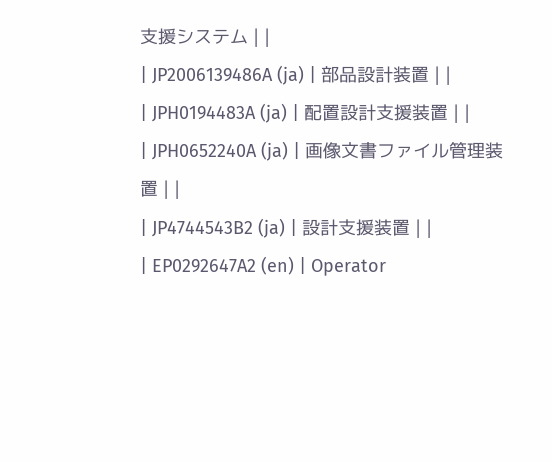支援システム | |
| JP2006139486A (ja) | 部品設計装置 | |
| JPH0194483A (ja) | 配置設計支援装置 | |
| JPH0652240A (ja) | 画像文書ファイル管理装置 | |
| JP4744543B2 (ja) | 設計支援装置 | |
| EP0292647A2 (en) | Operator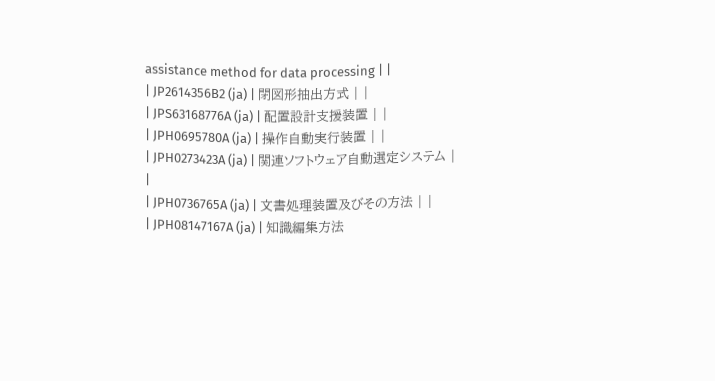assistance method for data processing | |
| JP2614356B2 (ja) | 閉図形抽出方式 | |
| JPS63168776A (ja) | 配置設計支援装置 | |
| JPH0695780A (ja) | 操作自動実行装置 | |
| JPH0273423A (ja) | 関連ソフトウェア自動選定システム | |
| JPH0736765A (ja) | 文書処理装置及びその方法 | |
| JPH08147167A (ja) | 知識編集方法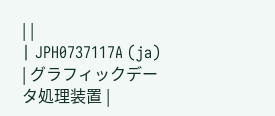| |
| JPH0737117A (ja) | グラフィックデータ処理装置 |